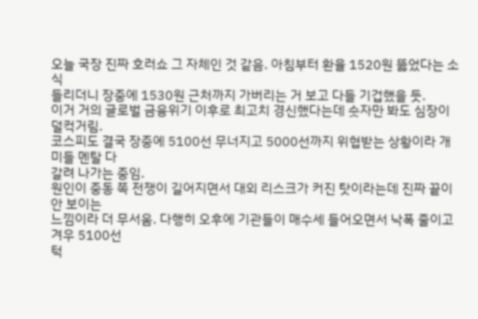오늘 국장 진짜 호러쇼 그 자체인 것 같음. 아침부터 환율 1520원 뚫었다는 소식
들리더니 장중에 1530원 근처까지 가버리는 거 보고 다들 기겁했을 듯.
이거 거의 글로벌 금융위기 이후로 최고치 경신했다는데 숫자만 봐도 심장이 덜컥거림.
코스피도 결국 장중에 5100선 무너지고 5000선까지 위협받는 상황이라 개미들 멘탈 다
갈려 나가는 중임.
원인이 중동 쪽 전쟁이 길어지면서 대외 리스크가 커진 탓이라는데 진짜 끝이 안 보이는
느낌이라 더 무서움. 다행히 오후에 기관들이 매수세 들어오면서 낙폭 줄이고 겨우 5100선
턱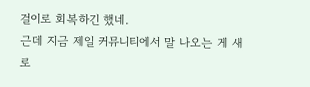걸이로 회복하긴 했네.
근데 지금 제일 커뮤니티에서 말 나오는 게 새로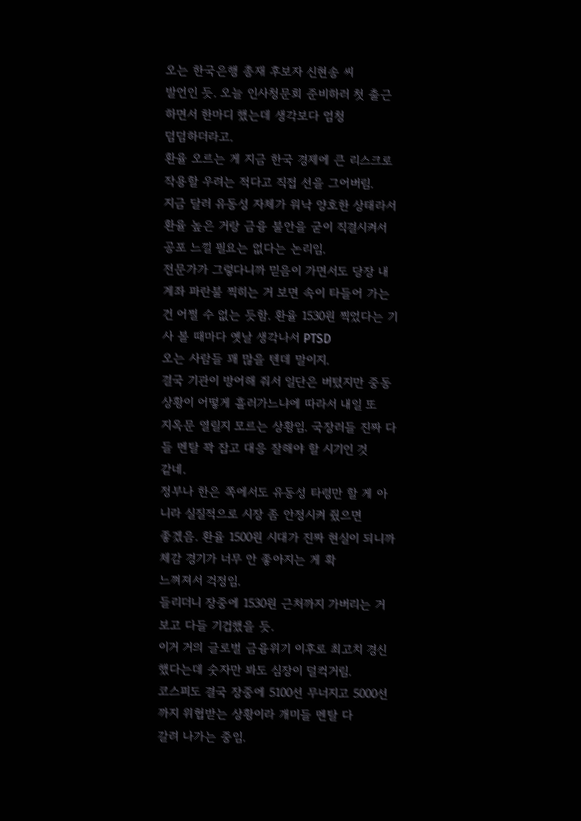오는 한국은행 총재 후보자 신현송 씨
발언인 듯. 오늘 인사청문회 준비하러 첫 출근 하면서 한마디 했는데 생각보다 엄청
덤덤하더라고.
환율 오르는 게 지금 한국 경제에 큰 리스크로 작용할 우려는 적다고 직접 선을 그어버림.
지금 달러 유동성 자체가 워낙 양호한 상태라서 환율 높은 거랑 금융 불안을 굳이 직결시켜서
공포 느낄 필요는 없다는 논리임.
전문가가 그렇다니까 믿음이 가면서도 당장 내 계좌 파란불 찍히는 거 보면 속이 타들어 가는
건 어쩔 수 없는 듯함. 환율 1530원 찍었다는 기사 볼 때마다 옛날 생각나서 PTSD
오는 사람들 꽤 많을 텐데 말이지.
결국 기관이 방어해 줘서 일단은 버텼지만 중동 상황이 어떻게 흘러가느냐에 따라서 내일 또
지옥문 열릴지 모르는 상황임. 국장러들 진짜 다들 멘탈 꽉 잡고 대응 잘해야 할 시기인 것
같네.
정부나 한은 쪽에서도 유동성 타령만 할 게 아니라 실질적으로 시장 좀 안정시켜 줬으면
좋겠음. 환율 1500원 시대가 진짜 현실이 되니까 체감 경기가 너무 안 좋아지는 게 확
느껴져서 걱정임.
들리더니 장중에 1530원 근처까지 가버리는 거 보고 다들 기겁했을 듯.
이거 거의 글로벌 금융위기 이후로 최고치 경신했다는데 숫자만 봐도 심장이 덜컥거림.
코스피도 결국 장중에 5100선 무너지고 5000선까지 위협받는 상황이라 개미들 멘탈 다
갈려 나가는 중임.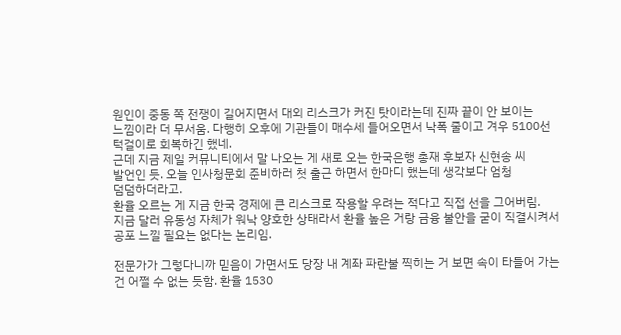원인이 중동 쪽 전쟁이 길어지면서 대외 리스크가 커진 탓이라는데 진짜 끝이 안 보이는
느낌이라 더 무서움. 다행히 오후에 기관들이 매수세 들어오면서 낙폭 줄이고 겨우 5100선
턱걸이로 회복하긴 했네.
근데 지금 제일 커뮤니티에서 말 나오는 게 새로 오는 한국은행 총재 후보자 신현송 씨
발언인 듯. 오늘 인사청문회 준비하러 첫 출근 하면서 한마디 했는데 생각보다 엄청
덤덤하더라고.
환율 오르는 게 지금 한국 경제에 큰 리스크로 작용할 우려는 적다고 직접 선을 그어버림.
지금 달러 유동성 자체가 워낙 양호한 상태라서 환율 높은 거랑 금융 불안을 굳이 직결시켜서
공포 느낄 필요는 없다는 논리임.

전문가가 그렇다니까 믿음이 가면서도 당장 내 계좌 파란불 찍히는 거 보면 속이 타들어 가는
건 어쩔 수 없는 듯함. 환율 1530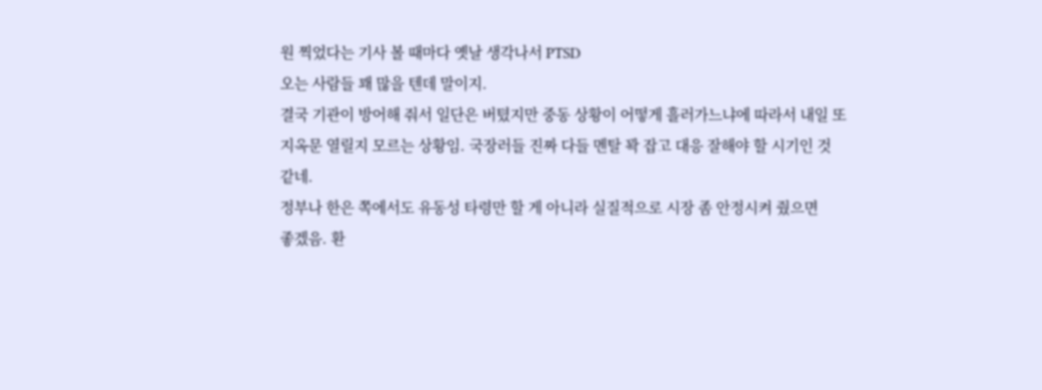원 찍었다는 기사 볼 때마다 옛날 생각나서 PTSD
오는 사람들 꽤 많을 텐데 말이지.
결국 기관이 방어해 줘서 일단은 버텼지만 중동 상황이 어떻게 흘러가느냐에 따라서 내일 또
지옥문 열릴지 모르는 상황임. 국장러들 진짜 다들 멘탈 꽉 잡고 대응 잘해야 할 시기인 것
같네.
정부나 한은 쪽에서도 유동성 타령만 할 게 아니라 실질적으로 시장 좀 안정시켜 줬으면
좋겠음. 환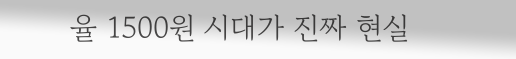율 1500원 시대가 진짜 현실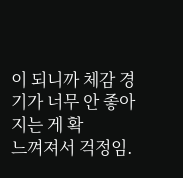이 되니까 체감 경기가 너무 안 좋아지는 게 확
느껴져서 걱정임.